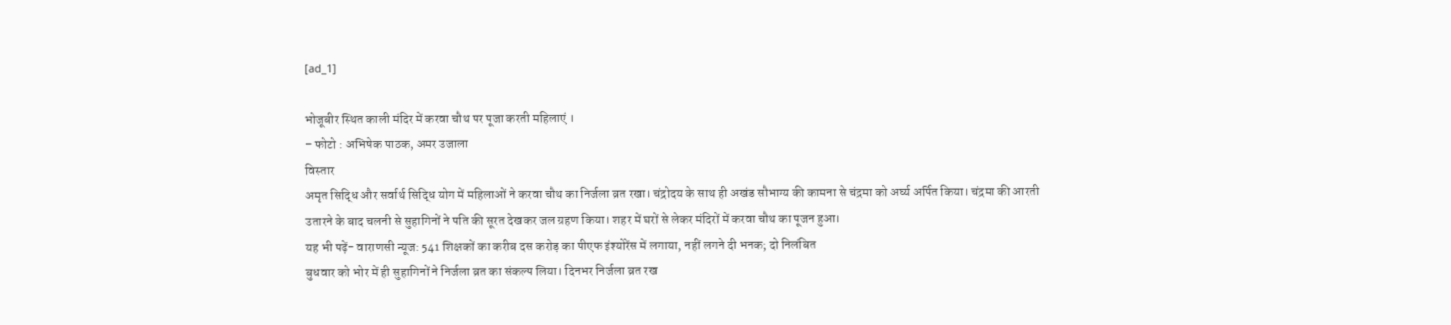[ad_1]

भोजूबीर स्थित काली मंदिर में करवा चौथ पर पूजा करती महिलाएं ।
– फोटो : अभिषेक पाठक, अमर उजाला
विस्तार
अमृत सिद्धि और सर्वार्थ सिद्धि योग में महिलाओं ने करवा चौथ का निर्जला व्रत रखा। चंद्रोदय के साथ ही अखंड सौभाग्य की कामना से चंद्रमा को अर्घ्य अर्पित किया। चंद्रमा की आरती उतारने के बाद चलनी से सुहागिनों ने पति की सूरत देखकर जल ग्रहण किया। शहर में घरों से लेकर मंदिरों में करवा चौथ का पूजन हुआ।
यह भी पढ़ें- वाराणसी न्यूज: 541 शिक्षकों का करीब दस करोड़ का पीएफ इंश्योरेंस में लगाया, नहीं लगने दी भनक; दो निलंबित
बुधवार को भोर में ही सुहागिनों ने निर्जला व्रत का संकल्प लिया। दिनभर निर्जला व्रत रख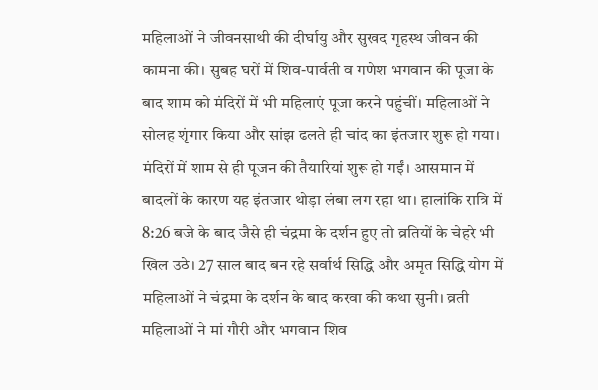महिलाओं ने जीवनसाथी की दीर्घायु और सुखद गृहस्थ जीवन की कामना की। सुबह घरों में शिव-पार्वती व गणेश भगवान की पूजा के बाद शाम को मंदिरों में भी महिलाएं पूजा करने पहुंचीं। महिलाओं ने सोलह शृंगार किया और सांझ ढलते ही चांद का इंतजार शुरू हो गया। मंदिरों में शाम से ही पूजन की तैयारियां शुरू हो गईं। आसमान में बादलों के कारण यह इंतजार थोड़ा लंबा लग रहा था। हालांकि रात्रि में 8:26 बजे के बाद जैसे ही चंद्रमा के दर्शन हुए तो व्रतियों के चेहरे भी खिल उठे। 27 साल बाद बन रहे सर्वार्थ सिद्धि और अमृत सिद्धि योग में महिलाओं ने चंद्रमा के दर्शन के बाद करवा की कथा सुनी। व्रती महिलाओं ने मां गौरी और भगवान शिव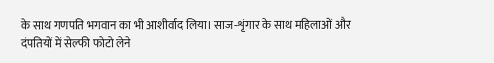के साथ गणपति भगवान का भी आशीर्वाद लिया। साज-शृंगार के साथ महिलाओं और दंपतियों में सेल्फी फोटो लेने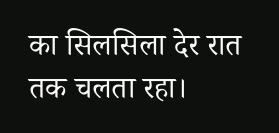का सिलसिला देर रात तक चलता रहा।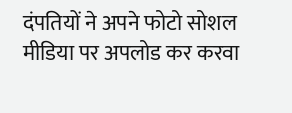दंपतियों ने अपने फोटो सोशल मीडिया पर अपलोड कर करवा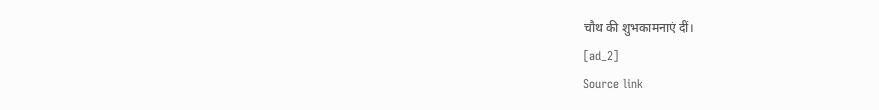चौथ की शुभकामनाएं दीं।
[ad_2]
Source link